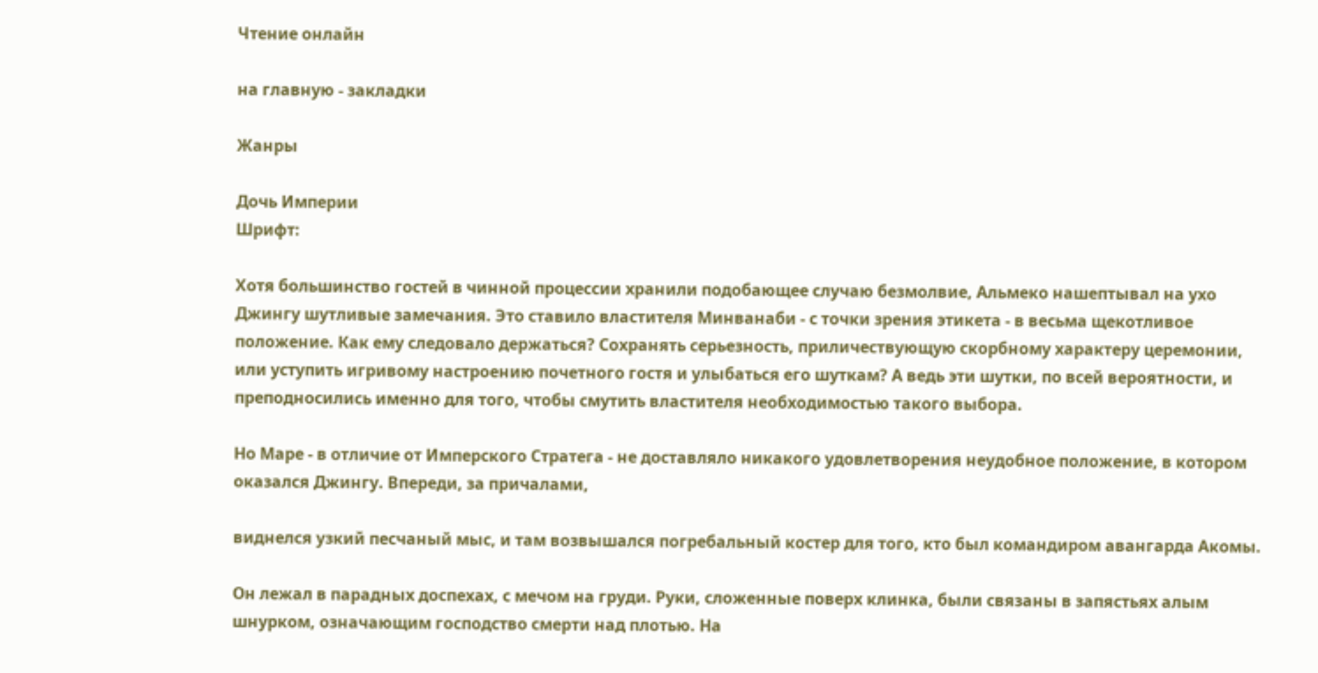Чтение онлайн

на главную - закладки

Жанры

Дочь Империи
Шрифт:

Хотя большинство гостей в чинной процессии хранили подобающее случаю безмолвие, Альмеко нашептывал на ухо Джингу шутливые замечания. Это ставило властителя Минванаби - с точки зрения этикета - в весьма щекотливое положение. Как ему следовало держаться? Сохранять серьезность, приличествующую скорбному характеру церемонии, или уступить игривому настроению почетного гостя и улыбаться его шуткам? А ведь эти шутки, по всей вероятности, и преподносились именно для того, чтобы смутить властителя необходимостью такого выбора.

Но Маре - в отличие от Имперского Стратега - не доставляло никакого удовлетворения неудобное положение, в котором оказался Джингу. Впереди, за причалами,

виднелся узкий песчаный мыс, и там возвышался погребальный костер для того, кто был командиром авангарда Акомы.

Он лежал в парадных доспехах, с мечом на груди. Руки, сложенные поверх клинка, были связаны в запястьях алым шнурком, означающим господство смерти над плотью. На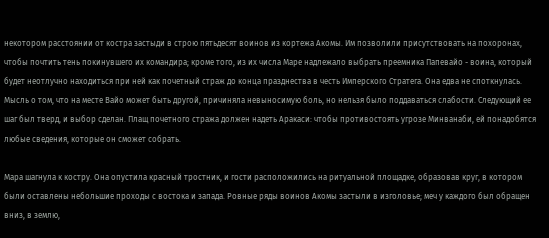некотором расстоянии от костра застыди в строю пятьдесят воинов из кортежа Акомы. Им позволили присутствовать на похоронах, чтобы почтить тень покинувшего их командира; кроме того, из их числа Маре надлежало выбрать преемника Папевайо - воина, который будет неотлучно находиться при ней как почетный страж до конца празднества в честь Имперского Стратега. Она едва не споткнулась. Мысль о том, что на месте Вайо может быть другой, причиняла невыносимую боль, но нельзя было поддаваться слабости. Следующий ее шаг был тверд, и выбор сделан. Плащ почетного стража должен надеть Аракаси: чтобы противостоять угрозе Минванаби, ей понадобятся любые сведения, которые он сможет собрать.

Мара шагнула к костру. Она опустила красный тростник, и гости расположились на ритуальной площадке, образовав круг, в котором были оставлены небольшие проходы с востока и запада. Ровные ряды воинов Акомы застыли в изголовье; меч у каждого был обращен вниз, в землю,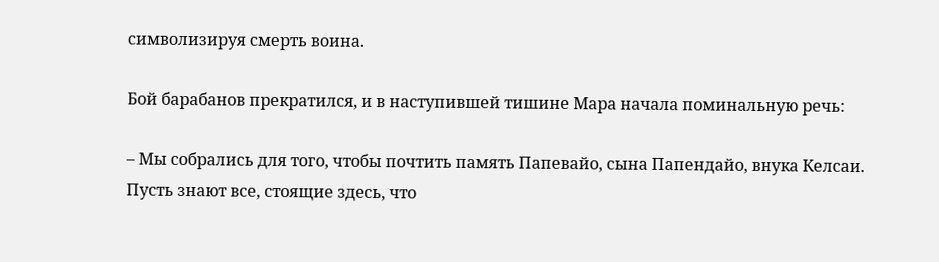символизируя смерть воина.

Бой барабанов прекратился, и в наступившей тишине Мара начала поминальную речь:

– Мы собрались для того, чтобы почтить память Папевайо, сына Папендайо, внука Келсаи. Пусть знают все, стоящие здесь, что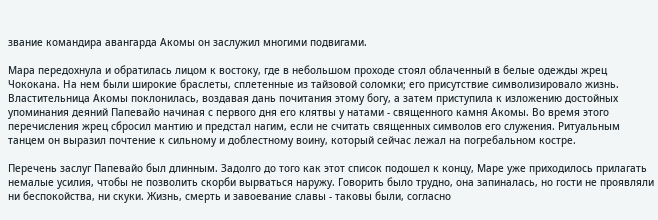звание командира авангарда Акомы он заслужил многими подвигами.

Мара передохнула и обратилась лицом к востоку, где в небольшом проходе стоял облаченный в белые одежды жрец Чококана. На нем были широкие браслеты, сплетенные из тайзовой соломки; его присутствие символизировало жизнь. Властительница Акомы поклонилась, воздавая дань почитания этому богу, а затем приступила к изложению достойных упоминания деяний Папевайо начиная с первого дня его клятвы у натами - священного камня Акомы. Во время этого перечисления жрец сбросил мантию и предстал нагим, если не считать священных символов его служения. Ритуальным танцем он выразил почтение к сильному и доблестному воину, который сейчас лежал на погребальном костре.

Перечень заслуг Папевайо был длинным. Задолго до того как этот список подошел к концу, Маре уже приходилось прилагать немалые усилия, чтобы не позволить скорби вырваться наружу. Говорить было трудно, она запиналась, но гости не проявляли ни беспокойства, ни скуки. Жизнь, смерть и завоевание славы - таковы были, согласно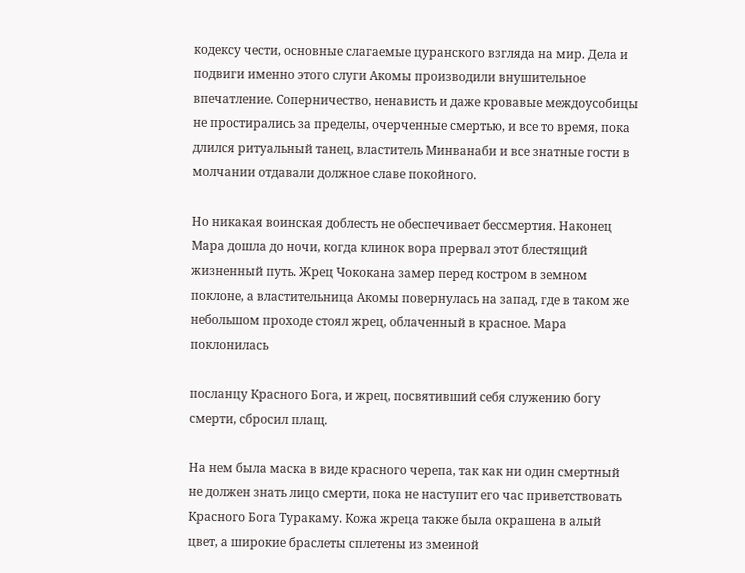кодексу чести, основные слагаемые цуранского взгляда на мир. Дела и подвиги именно этого слуги Акомы производили внушительное впечатление. Соперничество, ненависть и даже кровавые междоусобицы не простирались за пределы, очерченные смертью, и все то время, пока длился ритуальный танец, властитель Минванаби и все знатные гости в молчании отдавали должное славе покойного.

Но никакая воинская доблесть не обеспечивает бессмертия. Наконец Мара дошла до ночи, когда клинок вора прервал этот блестящий жизненный путь. Жрец Чококана замер перед костром в земном поклоне, а властительница Акомы повернулась на запад, где в таком же небольшом проходе стоял жрец, облаченный в красное. Мара поклонилась

посланцу Красного Бога, и жрец, посвятивший себя служению богу смерти, сбросил плащ.

На нем была маска в виде красного черепа, так как ни один смертный не должен знать лицо смерти, пока не наступит его час приветствовать Красного Бога Туракаму. Кожа жреца также была окрашена в алый цвет, а широкие браслеты сплетены из змеиной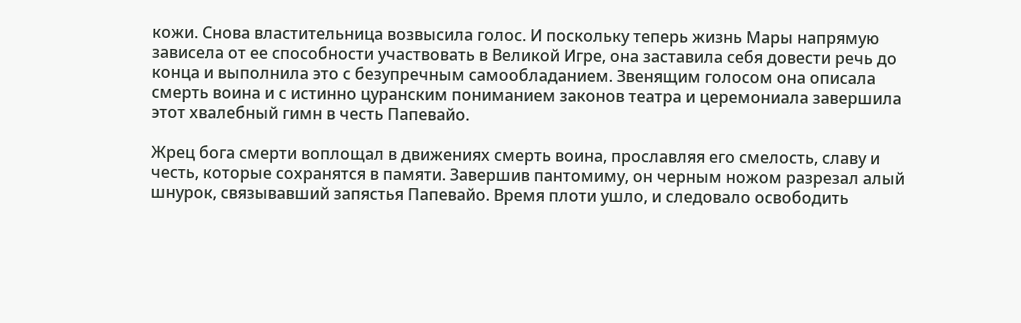кожи. Снова властительница возвысила голос. И поскольку теперь жизнь Мары напрямую зависела от ее способности участвовать в Великой Игре, она заставила себя довести речь до конца и выполнила это с безупречным самообладанием. Звенящим голосом она описала смерть воина и с истинно цуранским пониманием законов театра и церемониала завершила этот хвалебный гимн в честь Папевайо.

Жрец бога смерти воплощал в движениях смерть воина, прославляя его смелость, славу и честь, которые сохранятся в памяти. Завершив пантомиму, он черным ножом разрезал алый шнурок, связывавший запястья Папевайо. Время плоти ушло, и следовало освободить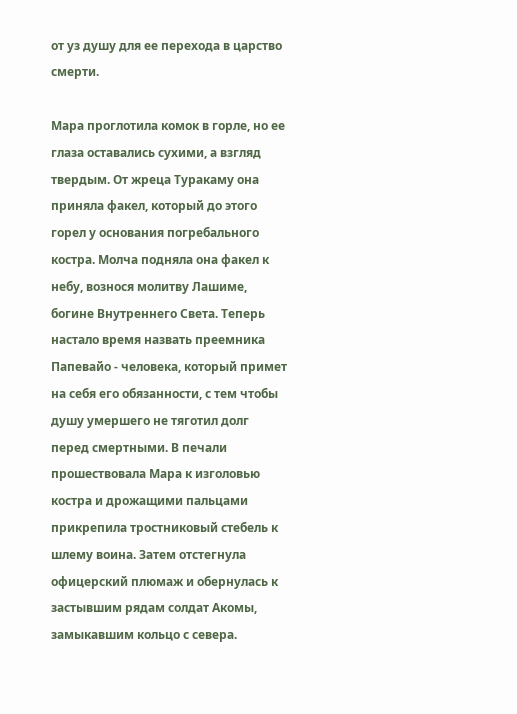от уз душу для ее перехода в царство смерти.

Мара проглотила комок в горле, но ее глаза оставались сухими, а взгляд твердым. От жреца Туракаму она приняла факел, который до этого горел у основания погребального костра. Молча подняла она факел к небу, вознося молитву Лашиме, богине Внутреннего Света. Теперь настало время назвать преемника Папевайо - человека, который примет на себя его обязанности, с тем чтобы душу умершего не тяготил долг перед смертными. В печали прошествовала Мара к изголовью костра и дрожащими пальцами прикрепила тростниковый стебель к шлему воина. Затем отстегнула офицерский плюмаж и обернулась к застывшим рядам солдат Акомы, замыкавшим кольцо с севера.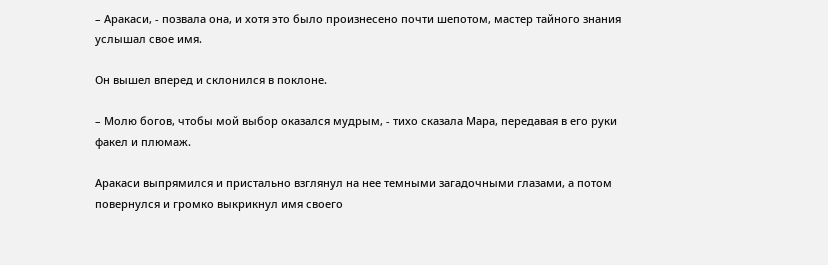– Аракаси, - позвала она, и хотя это было произнесено почти шепотом, мастер тайного знания услышал свое имя.

Он вышел вперед и склонился в поклоне.

– Молю богов, чтобы мой выбор оказался мудрым, - тихо сказала Мара, передавая в его руки факел и плюмаж.

Аракаси выпрямился и пристально взглянул на нее темными загадочными глазами, а потом повернулся и громко выкрикнул имя своего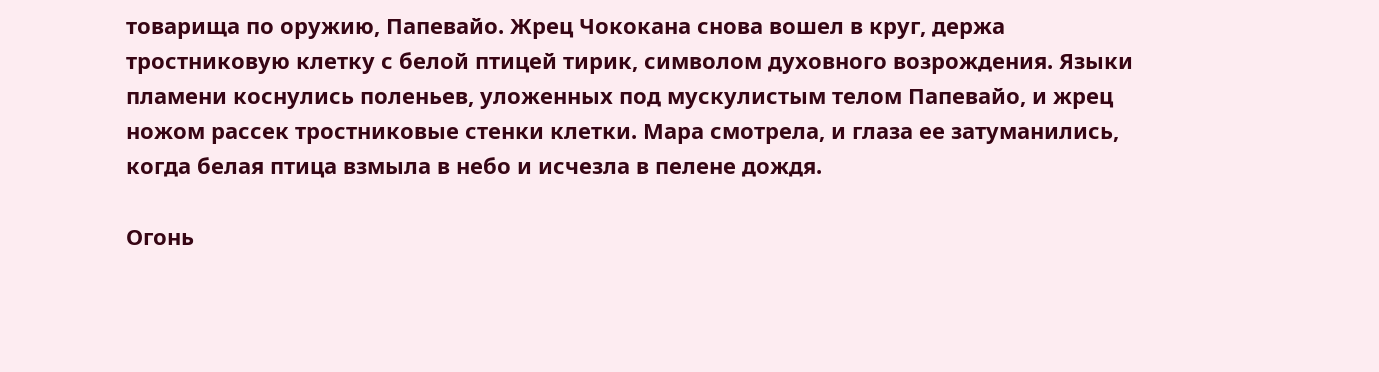товарища по оружию, Папевайо. Жрец Чококана снова вошел в круг, держа тростниковую клетку с белой птицей тирик, символом духовного возрождения. Языки пламени коснулись поленьев, уложенных под мускулистым телом Папевайо, и жрец ножом рассек тростниковые стенки клетки. Мара смотрела, и глаза ее затуманились, когда белая птица взмыла в небо и исчезла в пелене дождя.

Огонь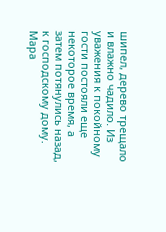шипел, дерево трещало и влажно чадило. Из уважения к покойному гости постояли еще некоторое время, а затем потянулись назад, к господскому дому. Мара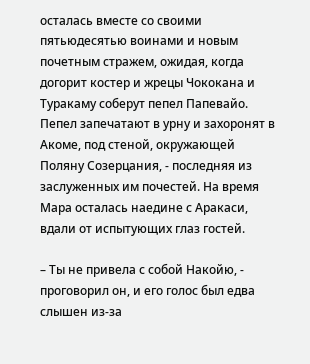осталась вместе со своими пятьюдесятью воинами и новым почетным стражем, ожидая, когда догорит костер и жрецы Чококана и Туракаму соберут пепел Папевайо. Пепел запечатают в урну и захоронят в Акоме, под стеной, окружающей Поляну Созерцания, - последняя из заслуженных им почестей. На время Мара осталась наедине с Аракаси, вдали от испытующих глаз гостей.

– Ты не привела с собой Накойю, - проговорил он, и его голос был едва слышен из-за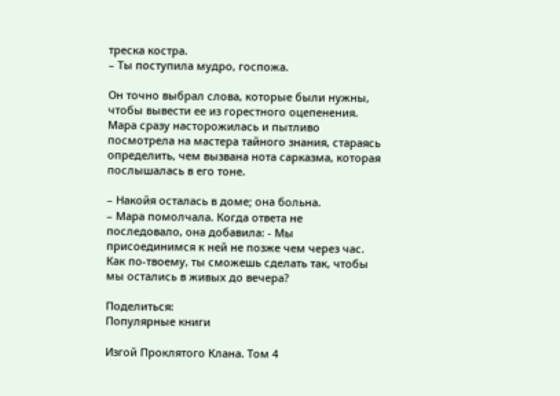треска костра.
– Ты поступила мудро, госпожа.

Он точно выбрал слова, которые были нужны, чтобы вывести ее из горестного оцепенения. Мара сразу насторожилась и пытливо посмотрела на мастера тайного знания, стараясь определить, чем вызвана нота сарказма, которая послышалась в его тоне.

– Накойя осталась в доме; она больна.
– Мара помолчала. Когда ответа не последовало, она добавила: - Мы присоединимся к ней не позже чем через час. Как по-твоему, ты сможешь сделать так, чтобы мы остались в живых до вечера?

Поделиться:
Популярные книги

Изгой Проклятого Клана. Том 4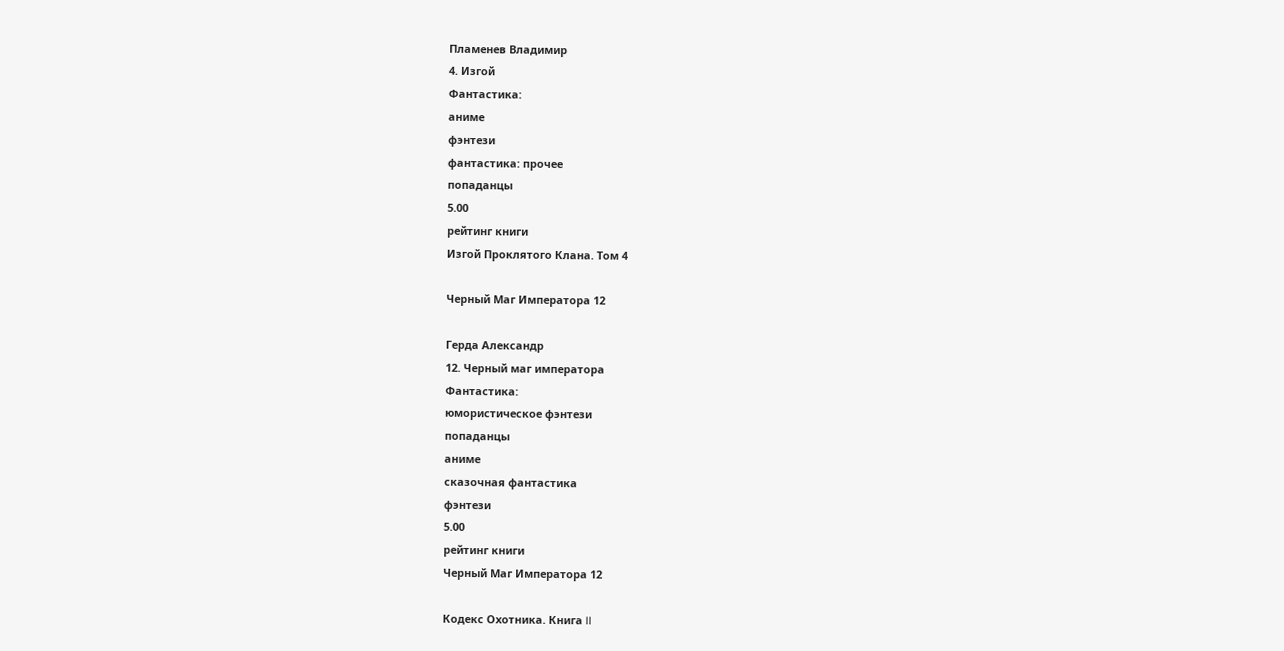Пламенев Владимир
4. Изгой
Фантастика:
аниме
фэнтези
фантастика: прочее
попаданцы
5.00
рейтинг книги
Изгой Проклятого Клана. Том 4

Черный Маг Императора 12

Герда Александр
12. Черный маг императора
Фантастика:
юмористическое фэнтези
попаданцы
аниме
сказочная фантастика
фэнтези
5.00
рейтинг книги
Черный Маг Императора 12

Кодекс Охотника. Книга II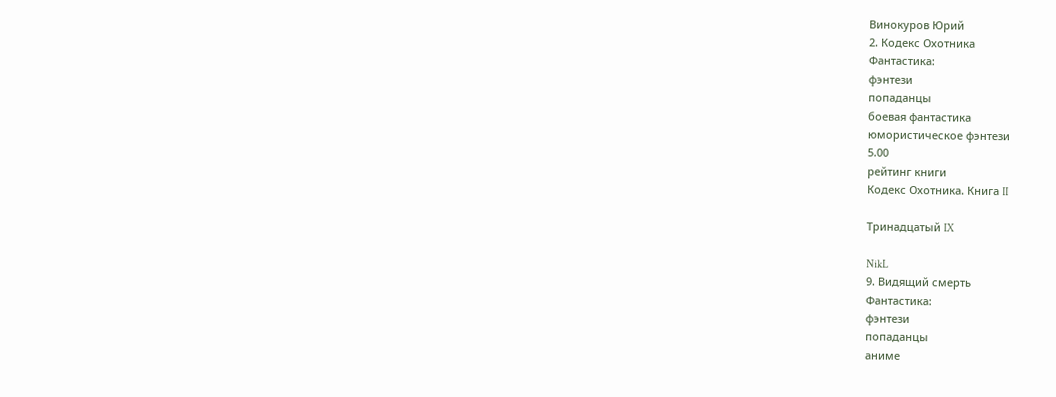Винокуров Юрий
2. Кодекс Охотника
Фантастика:
фэнтези
попаданцы
боевая фантастика
юмористическое фэнтези
5.00
рейтинг книги
Кодекс Охотника. Книга II

Тринадцатый IX

NikL
9. Видящий смерть
Фантастика:
фэнтези
попаданцы
аниме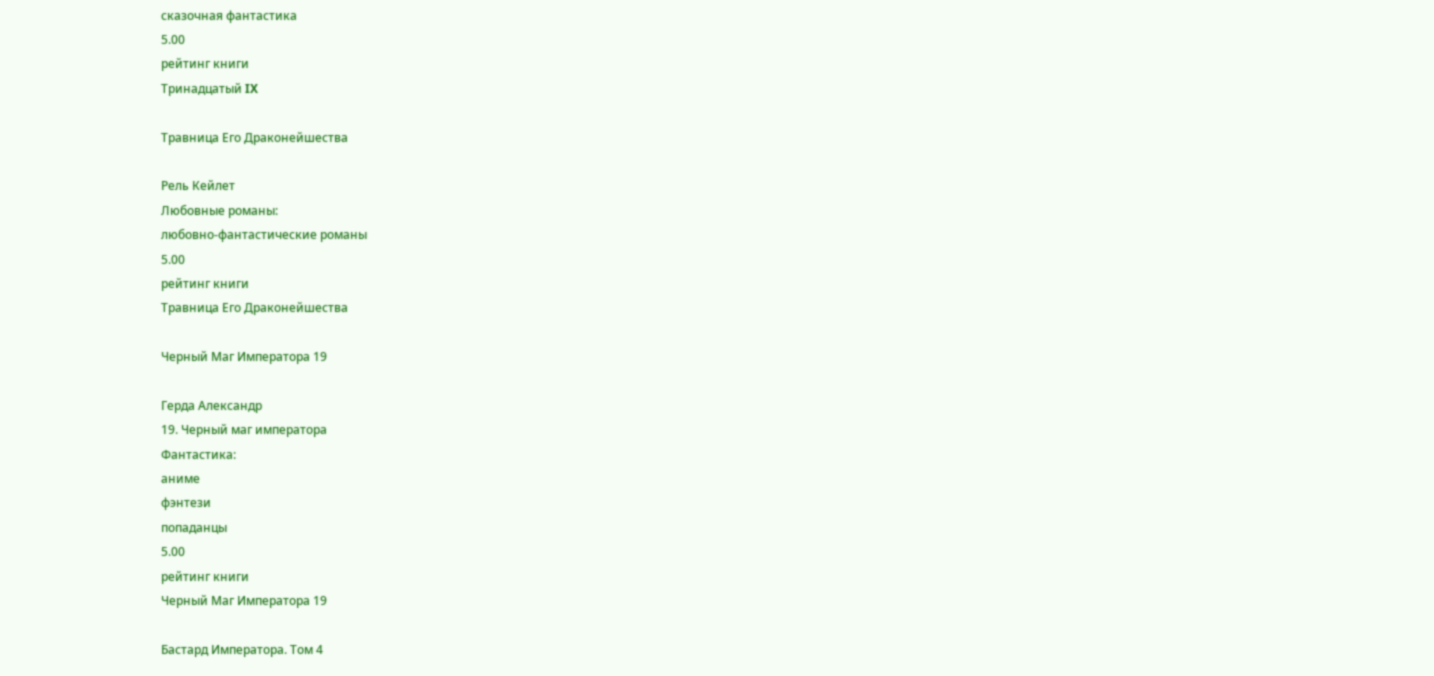сказочная фантастика
5.00
рейтинг книги
Тринадцатый IX

Травница Его Драконейшества

Рель Кейлет
Любовные романы:
любовно-фантастические романы
5.00
рейтинг книги
Травница Его Драконейшества

Черный Маг Императора 19

Герда Александр
19. Черный маг императора
Фантастика:
аниме
фэнтези
попаданцы
5.00
рейтинг книги
Черный Маг Императора 19

Бастард Императора. Том 4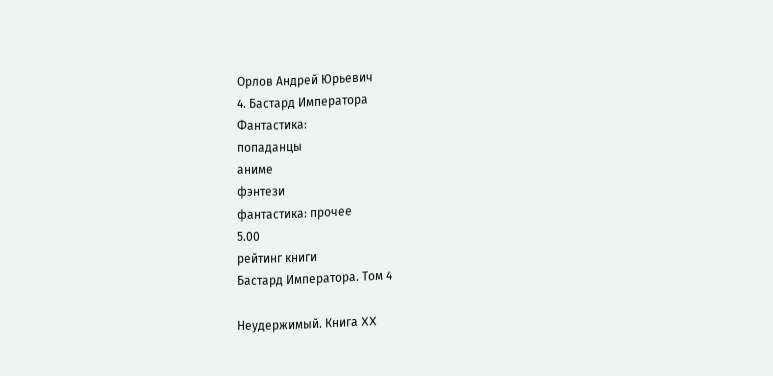Орлов Андрей Юрьевич
4. Бастард Императора
Фантастика:
попаданцы
аниме
фэнтези
фантастика: прочее
5.00
рейтинг книги
Бастард Императора. Том 4

Неудержимый. Книга XX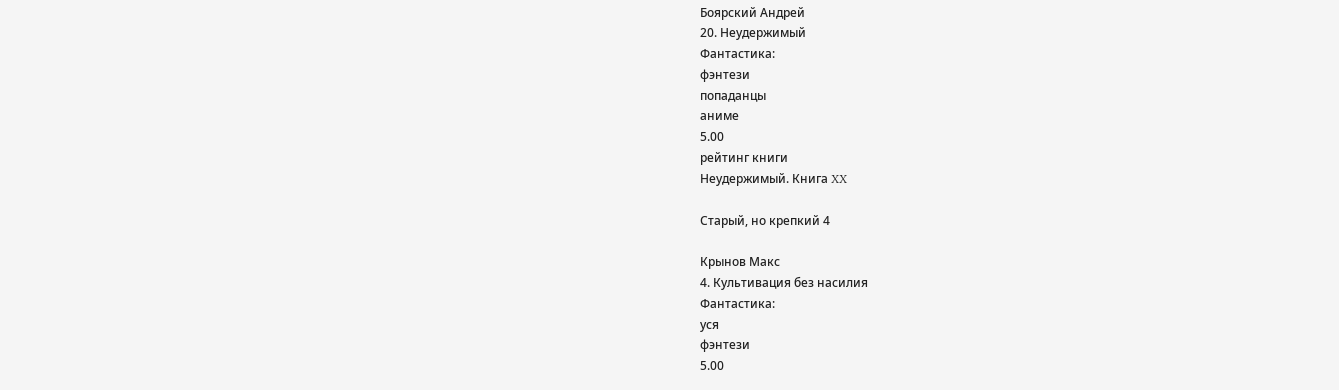Боярский Андрей
20. Неудержимый
Фантастика:
фэнтези
попаданцы
аниме
5.00
рейтинг книги
Неудержимый. Книга XX

Старый, но крепкий 4

Крынов Макс
4. Культивация без насилия
Фантастика:
уся
фэнтези
5.00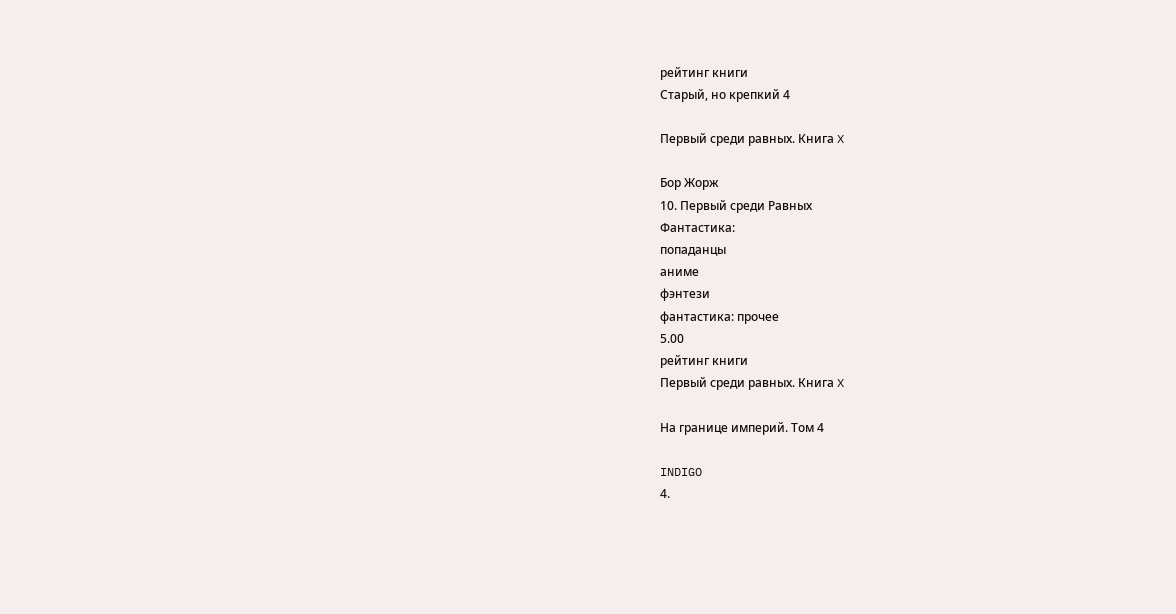рейтинг книги
Старый, но крепкий 4

Первый среди равных. Книга X

Бор Жорж
10. Первый среди Равных
Фантастика:
попаданцы
аниме
фэнтези
фантастика: прочее
5.00
рейтинг книги
Первый среди равных. Книга X

На границе империй. Том 4

INDIGO
4.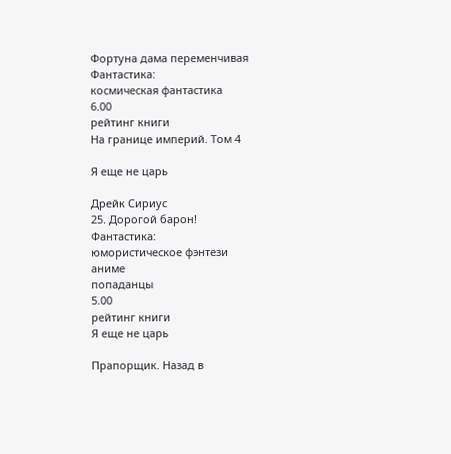Фортуна дама переменчивая
Фантастика:
космическая фантастика
6.00
рейтинг книги
На границе империй. Том 4

Я еще не царь

Дрейк Сириус
25. Дорогой барон!
Фантастика:
юмористическое фэнтези
аниме
попаданцы
5.00
рейтинг книги
Я еще не царь

Прапорщик. Назад в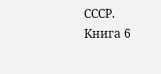СССР. Книга 6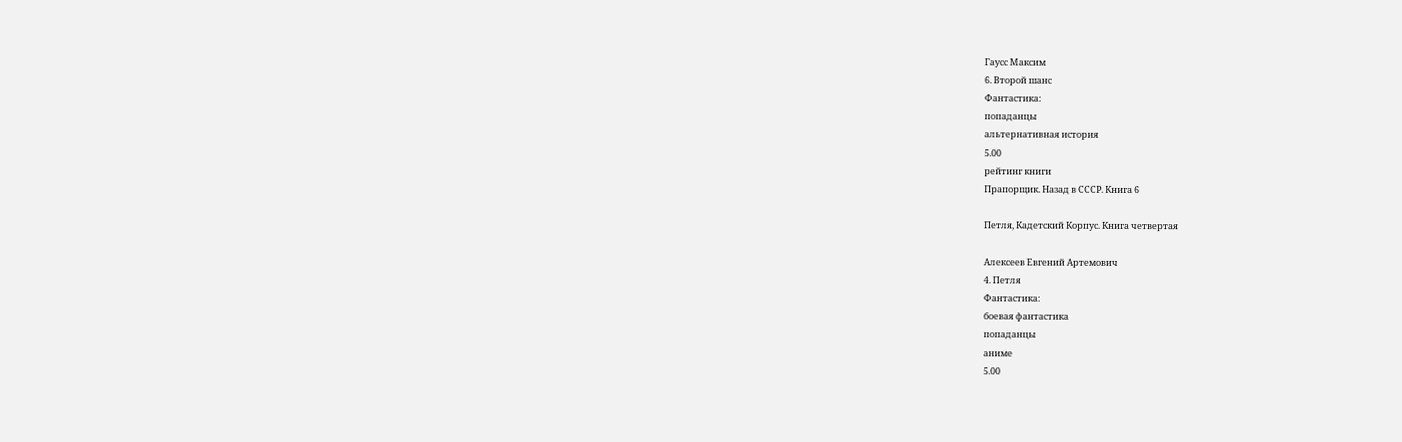Гаусс Максим
6. Второй шанс
Фантастика:
попаданцы
альтернативная история
5.00
рейтинг книги
Прапорщик. Назад в СССР. Книга 6

Петля, Кадетский Корпус. Книга четвертая

Алексеев Евгений Артемович
4. Петля
Фантастика:
боевая фантастика
попаданцы
аниме
5.00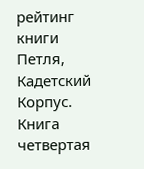рейтинг книги
Петля, Кадетский Корпус. Книга четвертая